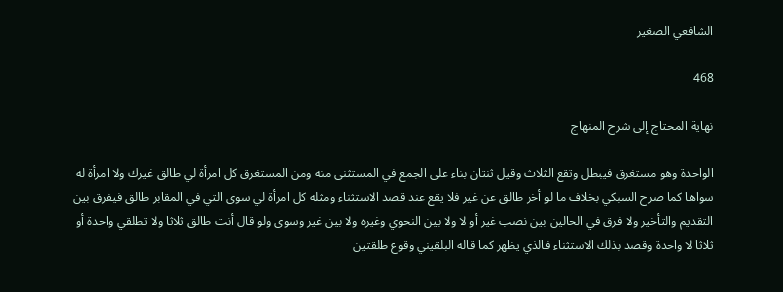الشافعي الصغير

468

نهاية المحتاج إلى شرح المنهاج

الواحدة وهو مستغرق فيبطل وتقع الثلاث وقيل ثنتان بناء على الجمع في المستثنى منه ومن المستغرق كل امرأة لي طالق غيرك ولا امرأة له سواها كما صرح السبكي بخلاف ما لو أخر طالق عن غير فلا يقع عند قصد الاستثناء ومثله كل امرأة لي سوى التي في المقابر طالق فيفرق بين التقديم والتأخير ولا فرق في الحالين بين نصب غير أو لا ولا بين النحوي وغيره ولا بين غير وسوى ولو قال أنت طالق ثلاثا ولا تطلقي واحدة أو ثلاثا لا واحدة وقصد بذلك الاستثناء فالذي يظهر كما قاله البلقيني وقوع طلقتين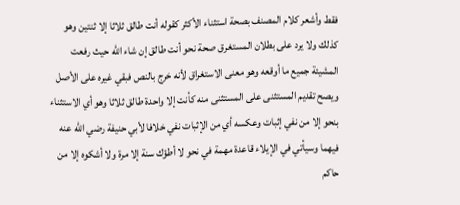فقط وأشعر كلام المصنف بصحة استثناء الأكثر كقوله أنت طالق ثلاثا إلا ثنتين وهو كذلك ولا يرد على بطلان المستغرق صحة نحو أنت طالق إن شاء الله حيث رفعت المشيئة جميع ما أوقعه وهو معنى الاستغراق لأنه خرج بالنص فبقي غيره على الأصل ويصح تقديم المستثنى على المستثنى منه كأنت إلا واحدة طالق ثلاثا وهو أي الاستثناء بنحو إلا من نفي إثبات وعكسه أي من الإثبات نفي خلافا لأبي حنيفة رضي الله عنه فيهما وسيأتي في الإيلاء قاعدة مهمة في نحو لا أطؤك سنة إلا مرة ولا أشكوه إلا من حاكم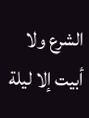الشرع ولا أبيت إلا ليلة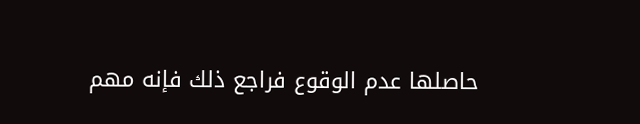حاصلها عدم الوقوع فراجع ذلك فإنه مهم